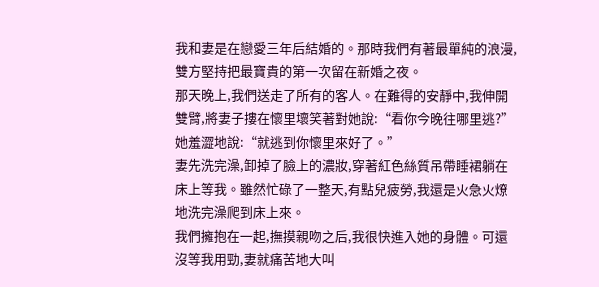我和妻是在戀愛三年后結婚的。那時我們有著最單純的浪漫,雙方堅持把最寶貴的第一次留在新婚之夜。
那天晚上,我們送走了所有的客人。在難得的安靜中,我伸開雙臂,將妻子摟在懷里壞笑著對她說:“看你今晚往哪里逃?”
她羞澀地說:“就逃到你懷里來好了。”
妻先洗完澡,卸掉了臉上的濃妝,穿著紅色絲質吊帶睡裙躺在床上等我。雖然忙碌了一整天,有點兒疲勞,我還是火急火燎地洗完澡爬到床上來。
我們擁抱在一起,撫摸親吻之后,我很快進入她的身體。可還沒等我用勁,妻就痛苦地大叫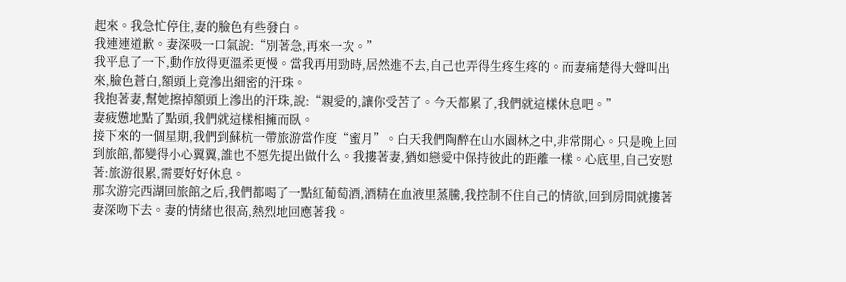起來。我急忙停住,妻的臉色有些發白。
我連連道歉。妻深吸一口氣說:“別著急,再來一次。”
我平息了一下,動作放得更溫柔更慢。當我再用勁時,居然進不去,自己也弄得生疼生疼的。而妻痛楚得大聲叫出來,臉色蒼白,額頭上竟滲出細密的汗珠。
我抱著妻,幫她擦掉額頭上滲出的汗珠,說:“親愛的,讓你受苦了。今天都累了,我們就這樣休息吧。”
妻疲憊地點了點頭,我們就這樣相擁而臥。
接下來的一個星期,我們到蘇杭一帶旅游當作度“蜜月”。白天我們陶醉在山水園林之中,非常開心。只是晚上回到旅館,都變得小心翼翼,誰也不愿先提出做什么。我摟著妻,猶如戀愛中保持彼此的距離一樣。心底里,自己安慰著:旅游很累,需要好好休息。
那次游完西湖回旅館之后,我們都喝了一點紅葡萄酒,酒精在血液里蒸騰,我控制不住自己的情欲,回到房間就摟著妻深吻下去。妻的情緒也很高,熱烈地回應著我。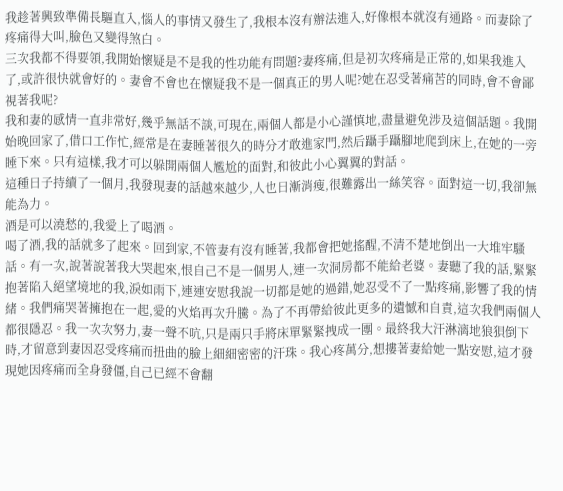我趁著興致準備長驅直入,惱人的事情又發生了,我根本沒有辦法進入,好像根本就沒有通路。而妻除了疼痛得大叫,臉色又變得煞白。
三次我都不得要領,我開始懷疑是不是我的性功能有問題?妻疼痛,但是初次疼痛是正常的,如果我進入了,或許很快就會好的。妻會不會也在懷疑我不是一個真正的男人呢?她在忍受著痛苦的同時,會不會鄙視著我呢?
我和妻的感情一直非常好,幾乎無話不談,可現在,兩個人都是小心謹慎地,盡量避免涉及這個話題。我開始晚回家了,借口工作忙,經常是在妻睡著很久的時分才敢進家門,然后躡手躡腳地爬到床上,在她的一旁睡下來。只有這樣,我才可以躲開兩個人尷尬的面對,和彼此小心翼翼的對話。
這種日子持續了一個月,我發現妻的話越來越少,人也日漸消瘦,很難露出一絲笑容。面對這一切,我卻無能為力。
酒是可以澆愁的,我愛上了喝酒。
喝了酒,我的話就多了起來。回到家,不管妻有沒有睡著,我都會把她搖醒,不清不楚地倒出一大堆牢騷話。有一次,說著說著我大哭起來,恨自己不是一個男人,連一次洞房都不能給老婆。妻聽了我的話,緊緊抱著陷入絕望境地的我,淚如雨下,連連安慰我說一切都是她的過錯,她忍受不了一點疼痛,影響了我的情緒。我們痛哭著擁抱在一起,愛的火焰再次升騰。為了不再帶給彼此更多的遺憾和自責,這次我們兩個人都很隱忍。我一次次努力,妻一聲不吭,只是兩只手將床單緊緊拽成一團。最終我大汗淋漓地狼狽倒下時,才留意到妻因忍受疼痛而扭曲的臉上細細密密的汗珠。我心疼萬分,想摟著妻給她一點安慰,這才發現她因疼痛而全身發僵,自己已經不會翻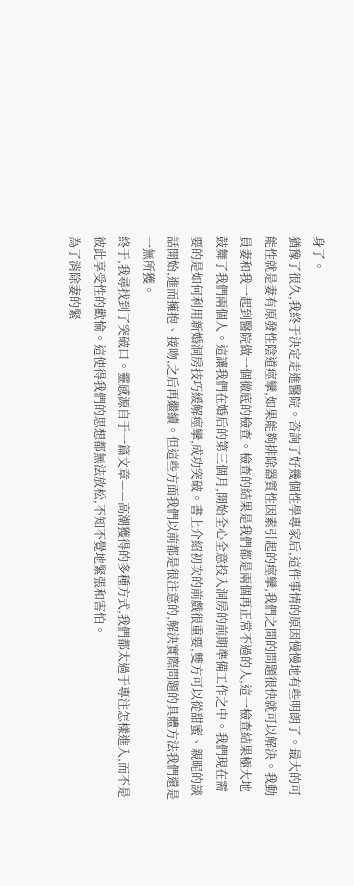身了。
猶豫了很久,我終于決定走進醫院。咨詢了好幾個性學專家后,這件事情的原因慢慢地有些明朗了。最大的可能性就是妻有原發性陰道痙攣,如果能夠排除器質性因素引起的痙攣,我們之間的問題很快就可以解決。我動員妻和我一起到醫院做一個徹底的檢查。檢查的結果是我們都是兩個再正常不過的人,這一檢查結果極大地鼓舞了我們兩個人。這讓我們在婚后的第三個月,開始全心全意投入洞房的前期準備工作之中。我們現在需要的是如何利用新婚洞房技巧緩解痙攣,成功突破。書上介紹初次的前戲很重要,雙方可以從甜蜜、親昵的談話開始,進而擁抱、接吻,之后再繼續。但這些方面我們以前都是很注意的,解決實際問題的具體方法我們還是一無所獲。
終于,我尋找到了突破口。靈感源自于一篇文章——高潮獲得的多種方式,我們都太過于專注怎樣進入,而不是彼此享受性的歡愉。這使得我們的思想都無法放松,不知不覺地緊張和害怕。
為了消除妻的緊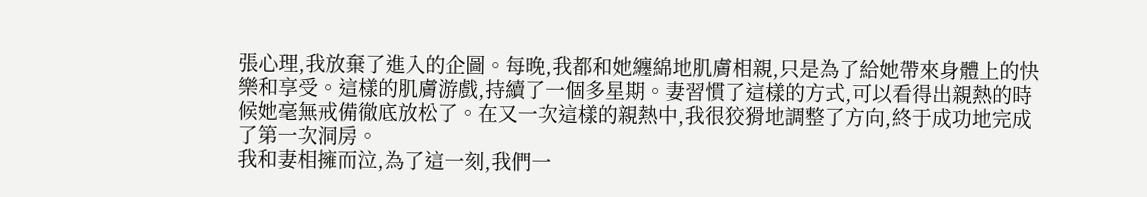張心理,我放棄了進入的企圖。每晚,我都和她纏綿地肌膚相親,只是為了給她帶來身體上的快樂和享受。這樣的肌膚游戲,持續了一個多星期。妻習慣了這樣的方式,可以看得出親熱的時候她毫無戒備徹底放松了。在又一次這樣的親熱中,我很狡猾地調整了方向,終于成功地完成了第一次洞房。
我和妻相擁而泣,為了這一刻,我們一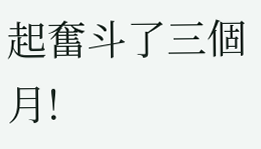起奮斗了三個月!